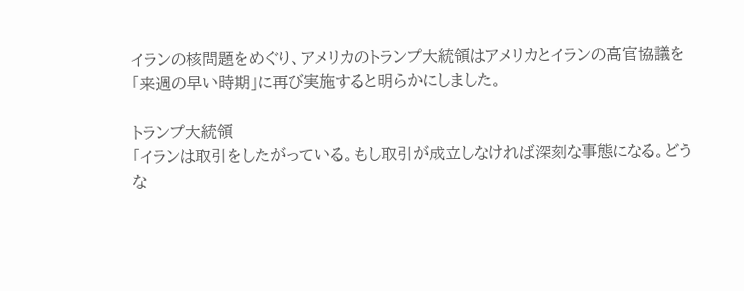イランの核問題をめぐり、アメリカのトランプ大統領はアメリカとイランの高官協議を「来週の早い時期」に再び実施すると明らかにしました。

トランプ大統領
「イランは取引をしたがっている。もし取引が成立しなければ深刻な事態になる。どうな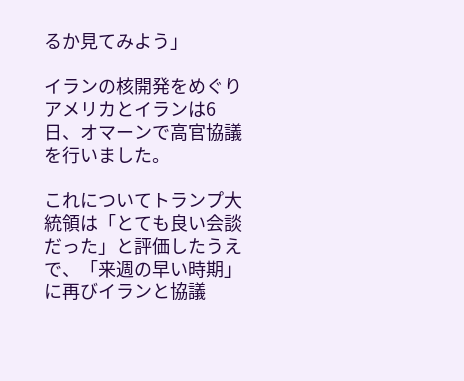るか見てみよう」

イランの核開発をめぐりアメリカとイランは6日、オマーンで高官協議を行いました。

これについてトランプ大統領は「とても良い会談だった」と評価したうえで、「来週の早い時期」に再びイランと協議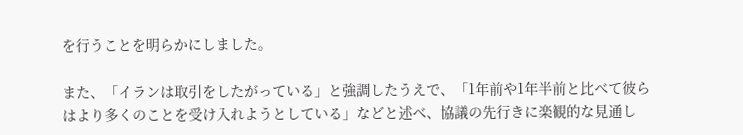を行うことを明らかにしました。

また、「イランは取引をしたがっている」と強調したうえで、「1年前や1年半前と比べて彼らはより多くのことを受け入れようとしている」などと述べ、協議の先行きに楽観的な見通し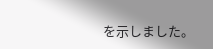を示しました。